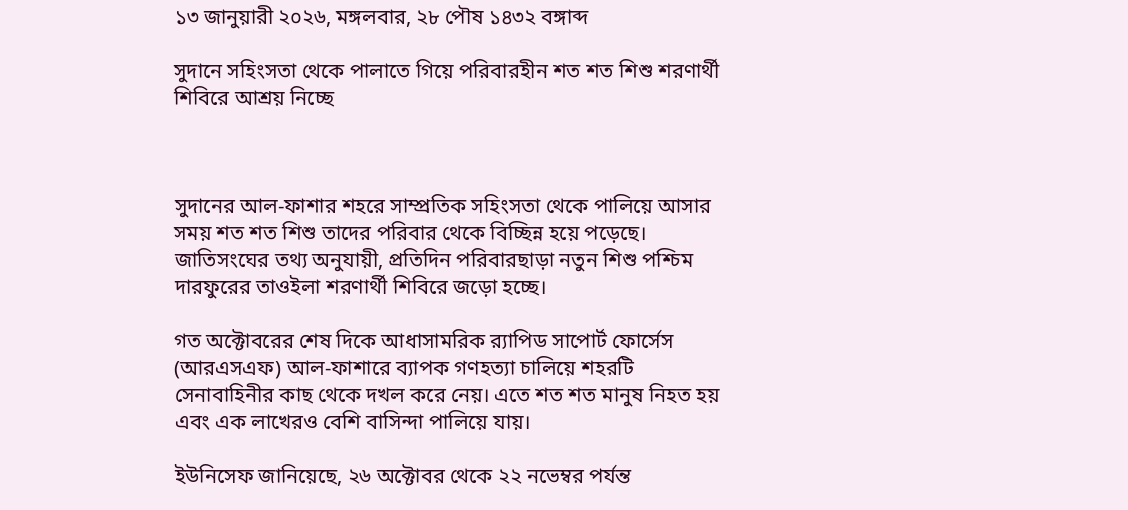১৩ জানুয়ারী ২০২৬, মঙ্গলবার, ২৮ পৌষ ১৪৩২ বঙ্গাব্দ

সুদানে সহিংসতা থেকে পালাতে গিয়ে পরিবারহীন শত শত শিশু শরণার্থী শিবিরে আশ্রয় নিচ্ছে



সুদানের আল-ফাশার শহরে সাম্প্রতিক সহিংসতা থেকে পালিয়ে আসার সময় শত শত শিশু তাদের পরিবার থেকে বিচ্ছিন্ন হয়ে পড়েছে। জাতিসংঘের তথ্য অনুযায়ী, প্রতিদিন পরিবারছাড়া নতুন শিশু পশ্চিম দারফুরের তাওইলা শরণার্থী শিবিরে জড়ো হচ্ছে।

গত অক্টোবরের শেষ দিকে আধাসামরিক র‍্যাপিড সাপোর্ট ফোর্সেস (আরএসএফ) আল-ফাশারে ব্যাপক গণহত্যা চালিয়ে শহরটি সেনাবাহিনীর কাছ থেকে দখল করে নেয়। এতে শত শত মানুষ নিহত হয় এবং এক লাখেরও বেশি বাসিন্দা পালিয়ে যায়।

ইউনিসেফ জানিয়েছে, ২৬ অক্টোবর থেকে ২২ নভেম্বর পর্যন্ত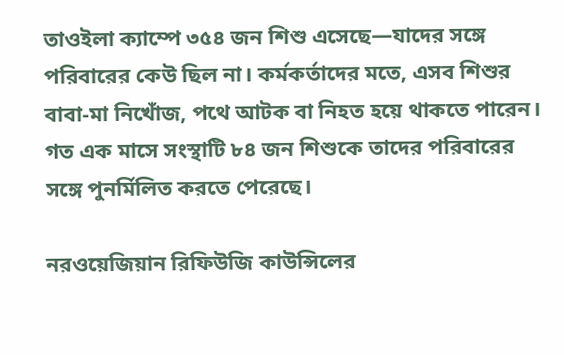তাওইলা ক্যাম্পে ৩৫৪ জন শিশু এসেছে—যাদের সঙ্গে পরিবারের কেউ ছিল না। কর্মকর্তাদের মতে, এসব শিশুর বাবা-মা নিখোঁজ, পথে আটক বা নিহত হয়ে থাকতে পারেন। গত এক মাসে সংস্থাটি ৮৪ জন শিশুকে তাদের পরিবারের সঙ্গে পুনর্মিলিত করতে পেরেছে।

নরওয়েজিয়ান রিফিউজি কাউন্সিলের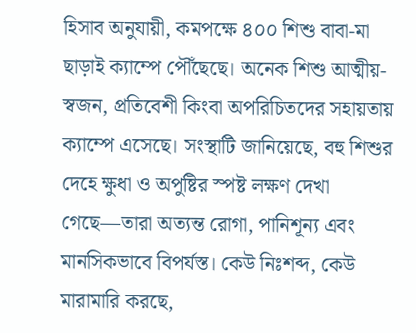হিসাব অনুযায়ী, কমপক্ষে ৪০০ শিশু বাবা-মা ছাড়াই ক্যাম্পে পৌঁছেছে। অনেক শিশু আত্মীয়-স্বজন, প্রতিবেশী কিংবা অপরিচিতদের সহায়তায় ক্যাম্পে এসেছে। সংস্থাটি জানিয়েছে, বহু শিশুর দেহে ক্ষুধা ও অপুষ্টির স্পষ্ট লক্ষণ দেখা গেছে—তারা অত্যন্ত রোগা, পানিশূন্য এবং মানসিকভাবে বিপর্যস্ত। কেউ নিঃশব্দ, কেউ মারামারি করছে,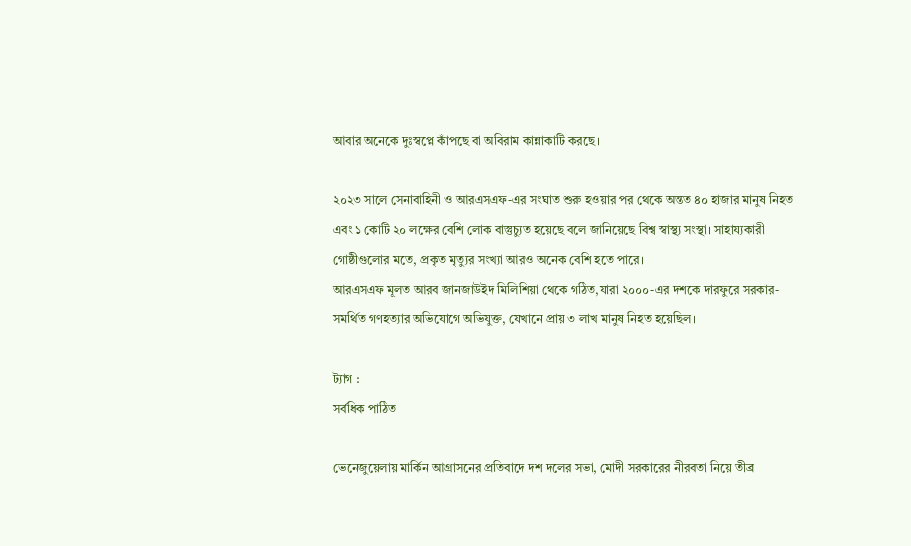আবার অনেকে দুঃস্বপ্নে কাঁপছে বা অবিরাম কান্নাকাটি করছে।

২০২৩ সালে সেনাবাহিনী ও আরএসএফ-এর সংঘাত শুরু হওয়ার পর থেকে অন্তত ৪০ হাজার মানুষ নিহত এবং ১ কোটি ২০ লক্ষের বেশি লোক বাস্তুচ্যুত হয়েছে বলে জানিয়েছে বিশ্ব স্বাস্থ্য সংস্থা। সাহায্যকারী গোষ্ঠীগুলোর মতে, প্রকৃত মৃত্যুর সংখ্যা আরও অনেক বেশি হতে পারে।
আরএসএফ মূলত আরব জানজাউইদ মিলিশিয়া থেকে গঠিত,যারা ২০০০-এর দশকে দারফুরে সরকার-সমর্থিত গণহত্যার অভিযোগে অভিযুক্ত, যেখানে প্রায় ৩ লাখ মানুষ নিহত হয়েছিল।

ট্যাগ :
সর্বধিক পাঠিত

ভেনেজুয়েলায় মার্কিন আগ্রাসনের প্রতিবাদে দশ দলের সভা, মোদী সরকারের নীরবতা নিয়ে তীব্র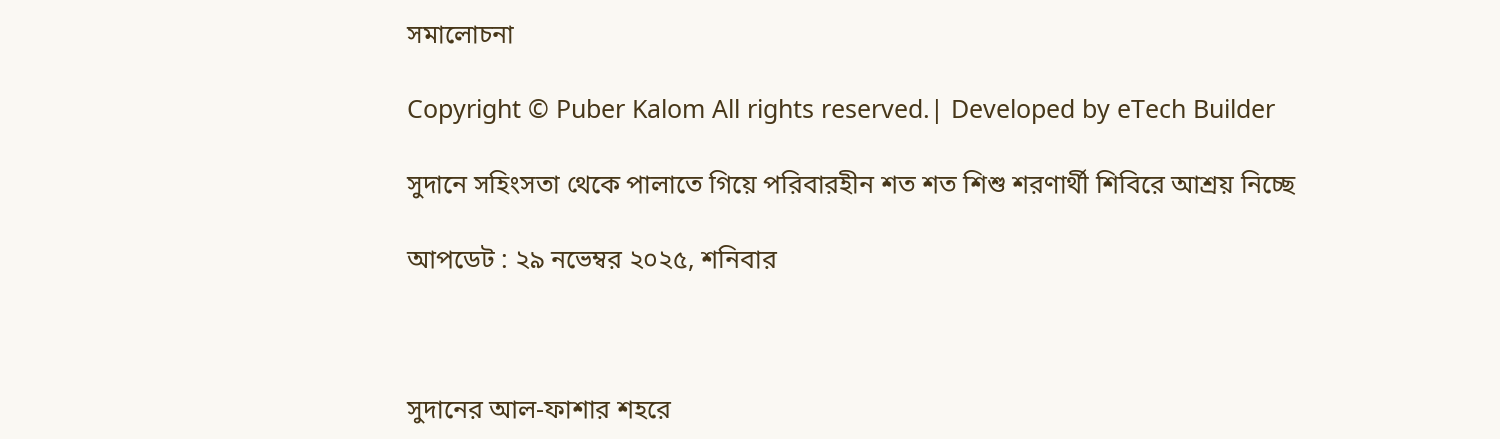সমালোচনা

Copyright © Puber Kalom All rights reserved.| Developed by eTech Builder

সুদানে সহিংসতা থেকে পালাতে গিয়ে পরিবারহীন শত শত শিশু শরণার্থী শিবিরে আশ্রয় নিচ্ছে

আপডেট : ২৯ নভেম্বর ২০২৫, শনিবার



সুদানের আল-ফাশার শহরে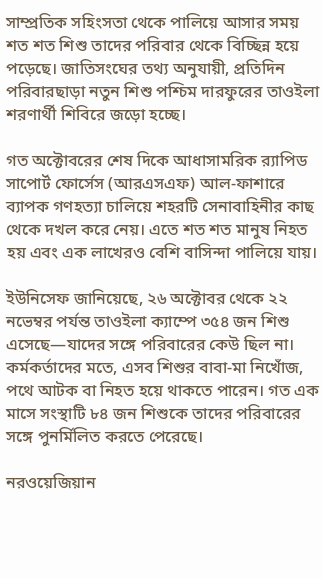সাম্প্রতিক সহিংসতা থেকে পালিয়ে আসার সময় শত শত শিশু তাদের পরিবার থেকে বিচ্ছিন্ন হয়ে পড়েছে। জাতিসংঘের তথ্য অনুযায়ী, প্রতিদিন পরিবারছাড়া নতুন শিশু পশ্চিম দারফুরের তাওইলা শরণার্থী শিবিরে জড়ো হচ্ছে।

গত অক্টোবরের শেষ দিকে আধাসামরিক র‍্যাপিড সাপোর্ট ফোর্সেস (আরএসএফ) আল-ফাশারে ব্যাপক গণহত্যা চালিয়ে শহরটি সেনাবাহিনীর কাছ থেকে দখল করে নেয়। এতে শত শত মানুষ নিহত হয় এবং এক লাখেরও বেশি বাসিন্দা পালিয়ে যায়।

ইউনিসেফ জানিয়েছে, ২৬ অক্টোবর থেকে ২২ নভেম্বর পর্যন্ত তাওইলা ক্যাম্পে ৩৫৪ জন শিশু এসেছে—যাদের সঙ্গে পরিবারের কেউ ছিল না। কর্মকর্তাদের মতে, এসব শিশুর বাবা-মা নিখোঁজ, পথে আটক বা নিহত হয়ে থাকতে পারেন। গত এক মাসে সংস্থাটি ৮৪ জন শিশুকে তাদের পরিবারের সঙ্গে পুনর্মিলিত করতে পেরেছে।

নরওয়েজিয়ান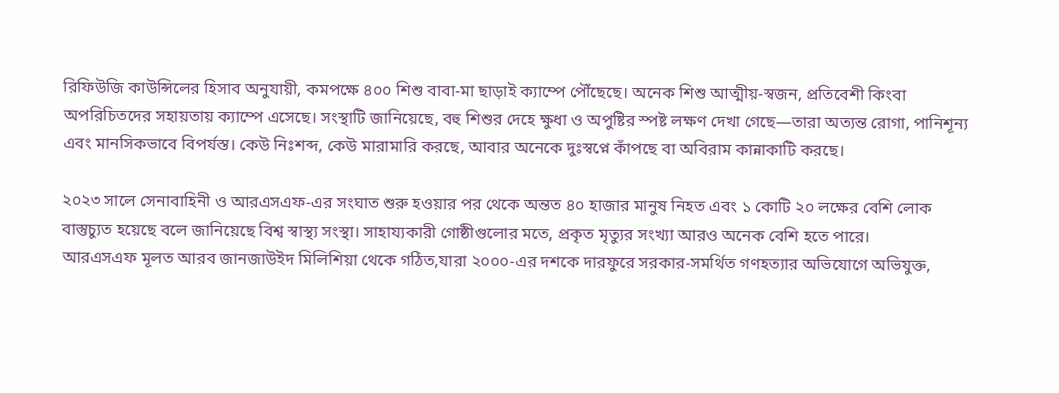রিফিউজি কাউন্সিলের হিসাব অনুযায়ী, কমপক্ষে ৪০০ শিশু বাবা-মা ছাড়াই ক্যাম্পে পৌঁছেছে। অনেক শিশু আত্মীয়-স্বজন, প্রতিবেশী কিংবা অপরিচিতদের সহায়তায় ক্যাম্পে এসেছে। সংস্থাটি জানিয়েছে, বহু শিশুর দেহে ক্ষুধা ও অপুষ্টির স্পষ্ট লক্ষণ দেখা গেছে—তারা অত্যন্ত রোগা, পানিশূন্য এবং মানসিকভাবে বিপর্যস্ত। কেউ নিঃশব্দ, কেউ মারামারি করছে, আবার অনেকে দুঃস্বপ্নে কাঁপছে বা অবিরাম কান্নাকাটি করছে।

২০২৩ সালে সেনাবাহিনী ও আরএসএফ-এর সংঘাত শুরু হওয়ার পর থেকে অন্তত ৪০ হাজার মানুষ নিহত এবং ১ কোটি ২০ লক্ষের বেশি লোক বাস্তুচ্যুত হয়েছে বলে জানিয়েছে বিশ্ব স্বাস্থ্য সংস্থা। সাহায্যকারী গোষ্ঠীগুলোর মতে, প্রকৃত মৃত্যুর সংখ্যা আরও অনেক বেশি হতে পারে।
আরএসএফ মূলত আরব জানজাউইদ মিলিশিয়া থেকে গঠিত,যারা ২০০০-এর দশকে দারফুরে সরকার-সমর্থিত গণহত্যার অভিযোগে অভিযুক্ত,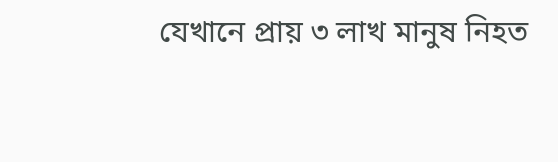যেখানে প্রায় ৩ লাখ মানুষ নিহত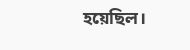হয়েছিল।